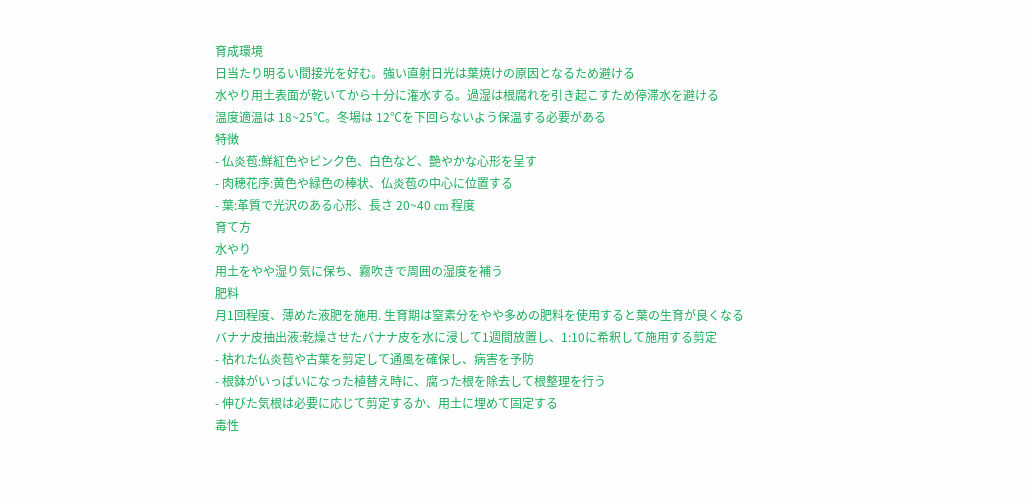育成環境
日当たり明るい間接光を好む。強い直射日光は葉焼けの原因となるため避ける
水やり用土表面が乾いてから十分に潅水する。過湿は根腐れを引き起こすため停滞水を避ける
温度適温は 18~25℃。冬場は 12℃を下回らないよう保温する必要がある
特徴
- 仏炎苞:鮮紅色やピンク色、白色など、艶やかな心形を呈す
- 肉穂花序:黄色や緑色の棒状、仏炎苞の中心に位置する
- 葉:革質で光沢のある心形、長さ 20~40 cm 程度
育て方
水やり
用土をやや湿り気に保ち、霧吹きで周囲の湿度を補う
肥料
月1回程度、薄めた液肥を施用. 生育期は窒素分をやや多めの肥料を使用すると葉の生育が良くなる
バナナ皮抽出液:乾燥させたバナナ皮を水に浸して1週間放置し、1:10に希釈して施用する剪定
- 枯れた仏炎苞や古葉を剪定して通風を確保し、病害を予防
- 根鉢がいっぱいになった植替え時に、腐った根を除去して根整理を行う
- 伸びた気根は必要に応じて剪定するか、用土に埋めて固定する
毒性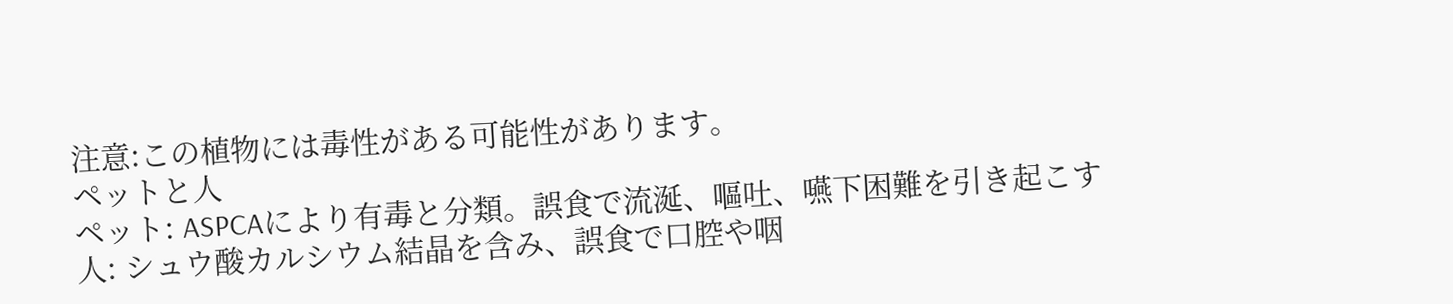注意:この植物には毒性がある可能性があります。
ペットと人
ペット: ASPCAにより有毒と分類。誤食で流涎、嘔吐、嚥下困難を引き起こす
人: シュウ酸カルシウム結晶を含み、誤食で口腔や咽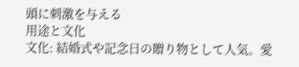頭に刺激を与える
用途と文化
文化: 結婚式や記念日の贈り物として人気。愛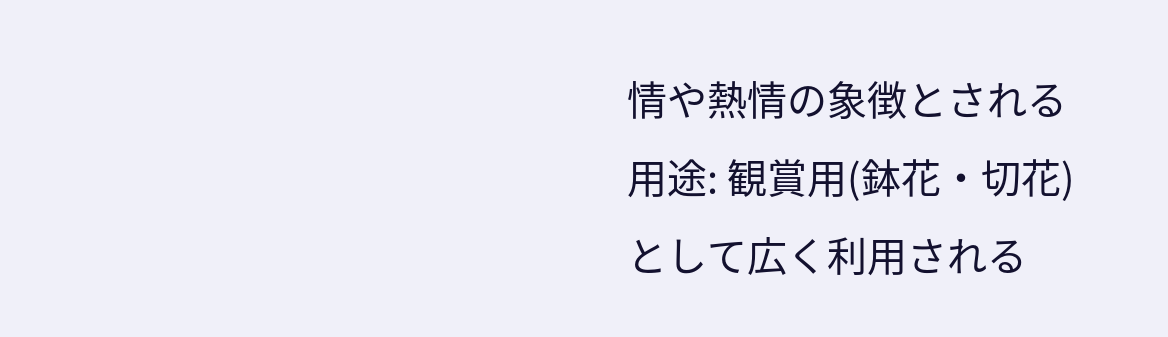情や熱情の象徴とされる
用途: 観賞用(鉢花・切花)として広く利用される